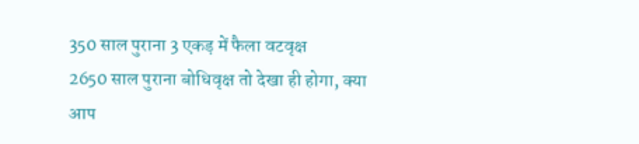350 साल पुराना 3 एकड़ में फैला वटवृक्ष
2650 साल पुराना बोधिवृक्ष तो देखा ही होगा, क्या आप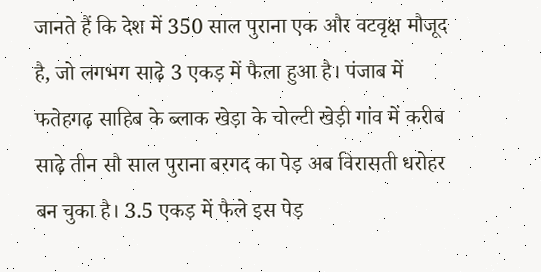जानते हैं कि देश में 350 साल पुराना एक और वटवृक्ष मौजूद है, जो लगभग साढ़े 3 एकड़ में फैला हुआ है। पंजाब में फतेहगढ़ साहिब के ब्लाक खेड़ा के चोल्टी खेड़ी गांव में करीब साढ़े तीन सौ साल पुराना बरगद का पेड़ अब विरासती धरोहर बन चुका है। 3.5 एकड़ में फैले इस पेड़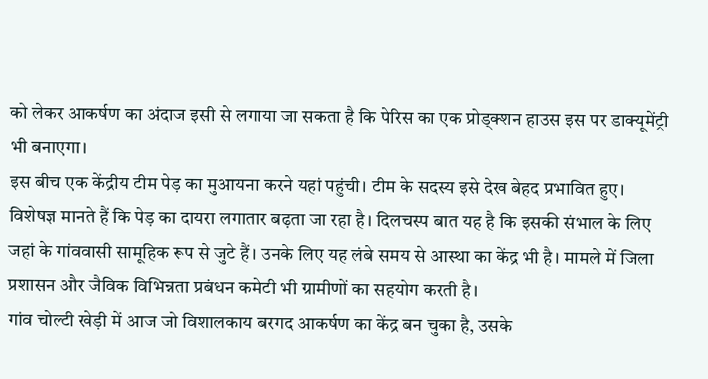को लेकर आकर्षण का अंदाज इसी से लगाया जा सकता है कि पेरिस का एक प्रोड्क्शन हाउस इस पर डाक्यूमेंट्री भी बनाएगा।
इस बीच एक केंद्रीय टीम पेड़ का मुआयना करने यहां पहुंची। टीम के सदस्य इसे देख बेहद प्रभावित हुए। विशेषज्ञ मानते हैं कि पेड़ का दायरा लगातार बढ़ता जा रहा है। दिलचस्प बात यह है कि इसकी संभाल के लिए जहां के गांववासी सामूहिक रूप से जुटे हैं। उनके लिए यह लंबे समय से आस्था का केंद्र भी है। मामले में जिला प्रशासन और जैविक विभिन्नता प्रबंधन कमेटी भी ग्रामीणों का सहयोग करती है।
गांव चोल्टी खेड़ी में आज जो विशालकाय बरगद आकर्षण का केंद्र बन चुका है, उसके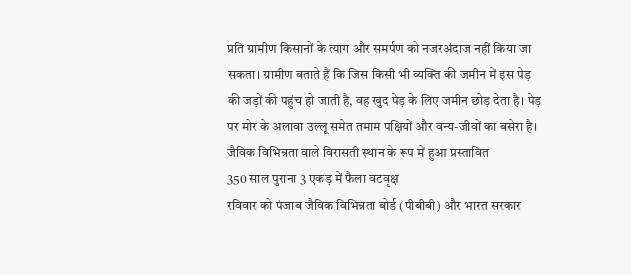प्रति ग्रामीण किसानों के त्याग और समर्पण को नजरअंदाज नहीं किया जा सकता। ग्रामीण बताते हैं कि जिस किसी भी व्यक्ति की जमीन में इस पेड़ की जड़ों की पहुंच हो जाती है, वह खुद पेड़ के लिए जमीन छोड़ देता है। पेड़ पर मोर के अलावा उल्लू समेत तमाम पक्षियों और वन्य-जीवों का बसेरा है।
जैविक विभिन्नता वाले विरासती स्थान के रूप में हुआ प्रस्तावित
350 साल पुराना 3 एकड़ में फैला वटवृक्ष
रविवार को पंजाब जैविक विभिन्नता बोर्ड (पीबीबी) और भारत सरकार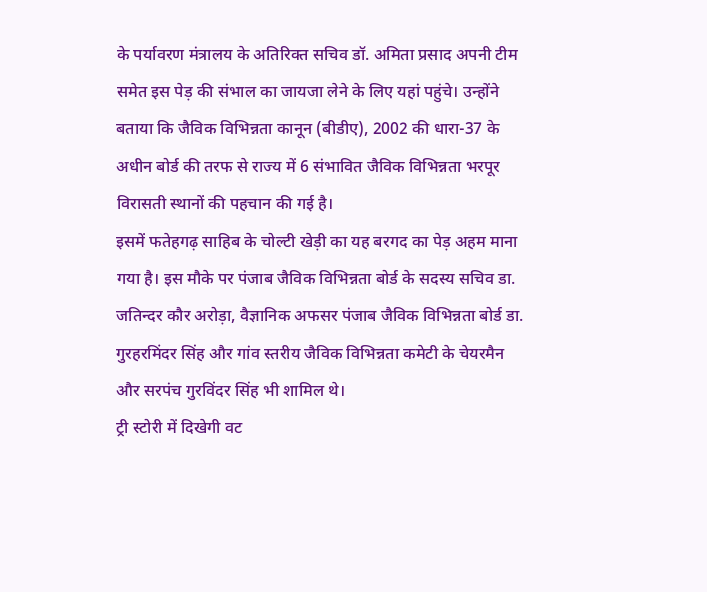के पर्यावरण मंत्रालय के अतिरिक्त सचिव डॉ. अमिता प्रसाद अपनी टीम समेत इस पेड़ की संभाल का जायजा लेने के लिए यहां पहुंचे। उन्होंने बताया कि जैविक विभिन्नता कानून (बीडीए), 2002 की धारा-37 के अधीन बोर्ड की तरफ से राज्य में 6 संभावित जैविक विभिन्नता भरपूर विरासती स्थानों की पहचान की गई है।
इसमें फतेहगढ़ साहिब के चोल्टी खेड़ी का यह बरगद का पेड़ अहम माना गया है। इस मौके पर पंजाब जैविक विभिन्नता बोर्ड के सदस्य सचिव डा. जतिन्दर कौर अरोड़ा, वैज्ञानिक अफसर पंजाब जैविक विभिन्नता बोर्ड डा. गुरहरमिंदर सिंह और गांव स्तरीय जैविक विभिन्नता कमेटी के चेयरमैन और सरपंच गुरविंदर सिंह भी शामिल थे।
ट्री स्टोरी में दिखेगी वट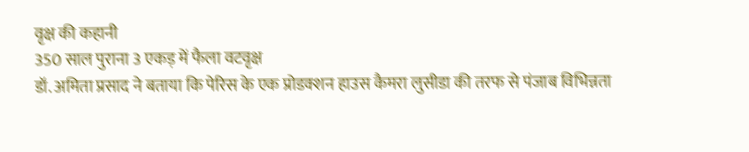वृक्ष की कहानी
350 साल पुराना 3 एकड़ में फैला वटवृक्ष
डॉ. अमिता प्रसाद ने बताया कि पेरिस के एक प्रोडक्शन हाउस कैमरा लुसीडा की तरफ से पंजाब विभिन्नता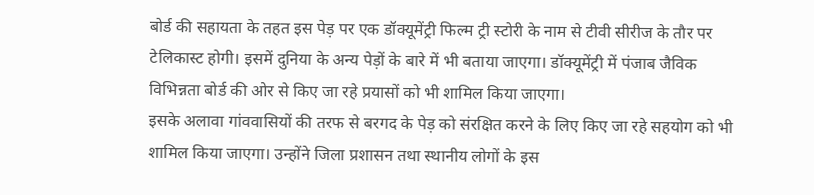बोर्ड की सहायता के तहत इस पेड़ पर एक डॉक्यूमेंट्री फिल्म ट्री स्टोरी के नाम से टीवी सीरीज के तौर पर टेलिकास्ट होगी। इसमें दुनिया के अन्य पेड़ों के बारे में भी बताया जाएगा। डॉक्यूमेंट्री में पंजाब जैविक विभिन्नता बोर्ड की ओर से किए जा रहे प्रयासों को भी शामिल किया जाएगा।
इसके अलावा गांववासियों की तरफ से बरगद के पेड़ को संरक्षित करने के लिए किए जा रहे सहयोग को भी शामिल किया जाएगा। उन्होंने जिला प्रशासन तथा स्थानीय लोगों के इस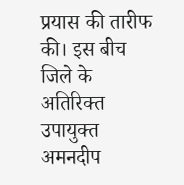प्रयास की तारीफ की। इस बीच जिले के अतिरिक्त उपायुक्त अमनदीप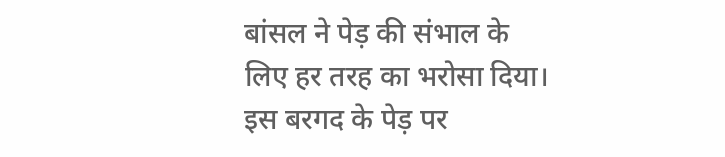बांसल ने पेड़ की संभाल के लिए हर तरह का भरोसा दिया।
इस बरगद के पेड़ पर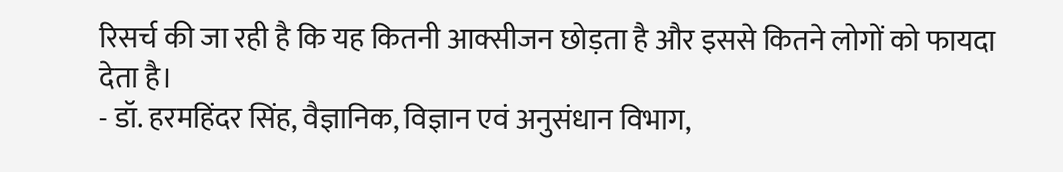रिसर्च की जा रही है कि यह कितनी आक्सीजन छोड़ता है और इससे कितने लोगों को फायदा देता है।
- डॉ. हरमहिंदर सिंह, वैज्ञानिक, विज्ञान एवं अनुसंधान विभाग,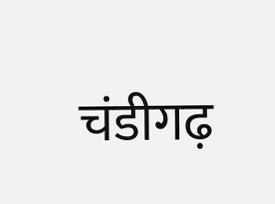चंडीगढ़